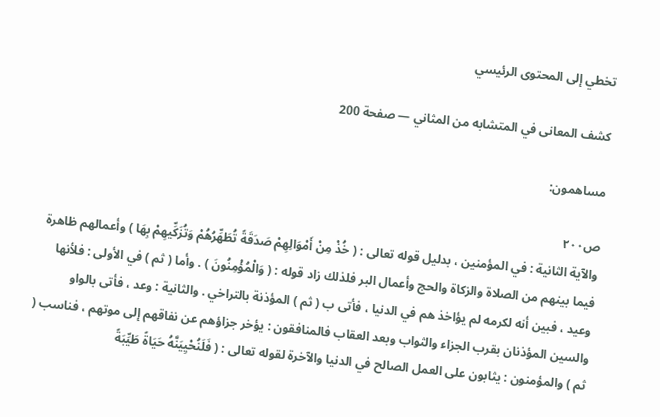تخطي إلى المحتوى الرئيسي

كشف المعانى في المتشابه من المثاني — صفحة 200

مساهمون:

ص٢٠٠
والآية الثانية : في المؤمنين ، بدليل قوله تعالى : ( خُذْ مِنْ أَمْوَالِهِمْ صَدَقَةً تُطَهِّرُهُمْ وَتُزَكِّيهِمْ بِهَا ) وأعمالهم ظاهرة فيما بينهم من الصلاة والزكاة والحج وأعمال البر فلذلك زاد قوله : ( وَالْمُؤْمِنُونَ ) . وأما ( ثم ) في الأولى : فلأنها وعيد ، فبين أنه لكرمه لم يؤاخذ هم في الدنيا ، فأتى ب ( ثم ) المؤذنة بالتراخي . والثانية : وعد ، فأتى بالواو والسين المؤذنان بقرب الجزاء والثواب وبعد العقاب فالمنافقون : يؤخر جزاؤهم عن نفاقهم إلى موتهم ، فناسب ( ثم ) والمؤمنون : يثابون على العمل الصالح في الدنيا والآخرة لقوله تعالى : ( فَلَنُحْيِيَنَّهُ حَيَاةً طَيِّبَةً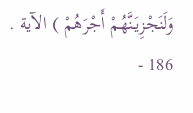وَلَنَجْزِيَنَّهُمْ أَجْرَهُمْ ) الآية . 186 -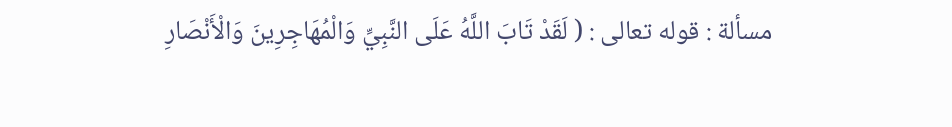مسألة : قوله تعالى : ( لَقَدْ تَابَ اللَّهُ عَلَى النَّبِيِّ وَالْمُهَاجِرِينَ وَالْأَنْصَارِ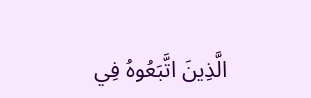الَّذِينَ اتَّبَعُوهُ فِي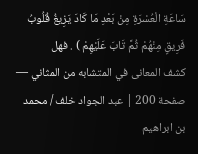سَاعَةِ الْعُسْرَةِ مِنْ بَعْدِ مَا كَادَ يَزِيغُ قُلُوبُ فَرِيقٍ مِنْهُمْ ثُمَّ تَابَ عَلَيْهِمْ ) . فهل
كشف المعانى في المتشابه من المثاني — صفحة 200 | عبد الجواد خلف / محمد بن ابراهيم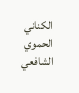الكناني الحموي الشافعي